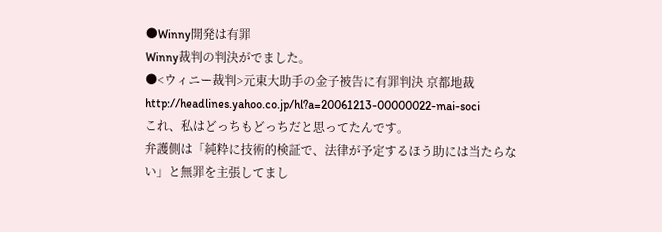●Winny開発は有罪
Winny裁判の判決がでました。
●<ウィニー裁判>元東大助手の金子被告に有罪判決 京都地裁
http://headlines.yahoo.co.jp/hl?a=20061213-00000022-mai-soci
これ、私はどっちもどっちだと思ってたんです。
弁護側は「純粋に技術的検証で、法律が予定するほう助には当たらない」と無罪を主張してまし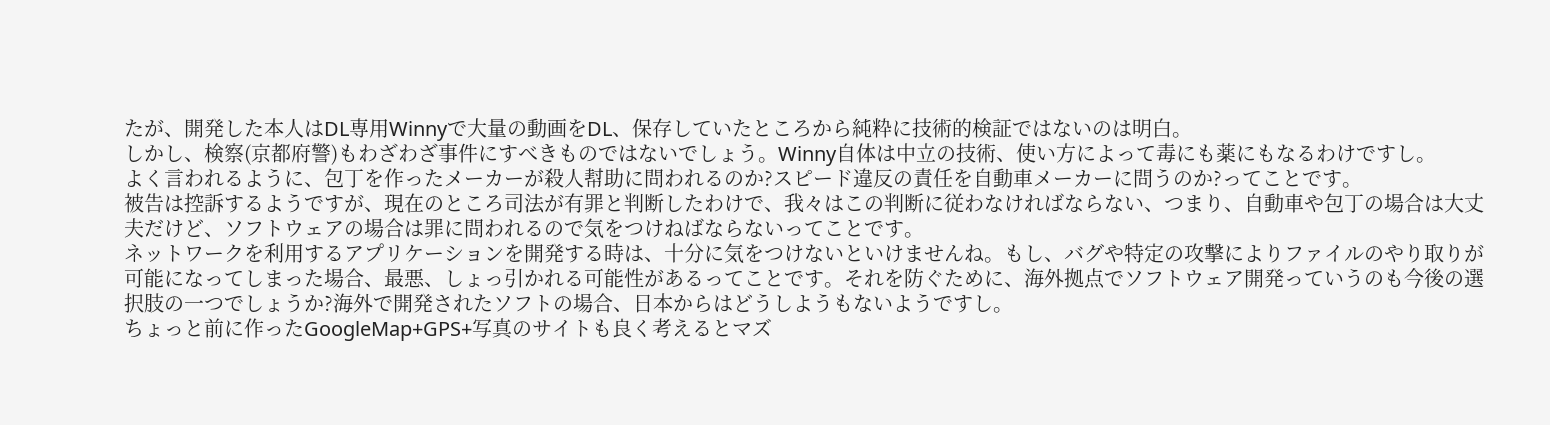たが、開発した本人はDL専用Winnyで大量の動画をDL、保存していたところから純粋に技術的検証ではないのは明白。
しかし、検察(京都府警)もわざわざ事件にすべきものではないでしょう。Winny自体は中立の技術、使い方によって毒にも薬にもなるわけですし。
よく言われるように、包丁を作ったメーカーが殺人幇助に問われるのか?スピード違反の責任を自動車メーカーに問うのか?ってことです。
被告は控訴するようですが、現在のところ司法が有罪と判断したわけで、我々はこの判断に従わなければならない、つまり、自動車や包丁の場合は大丈夫だけど、ソフトウェアの場合は罪に問われるので気をつけねばならないってことです。
ネットワークを利用するアプリケーションを開発する時は、十分に気をつけないといけませんね。もし、バグや特定の攻撃によりファイルのやり取りが可能になってしまった場合、最悪、しょっ引かれる可能性があるってことです。それを防ぐために、海外拠点でソフトウェア開発っていうのも今後の選択肢の一つでしょうか?海外で開発されたソフトの場合、日本からはどうしようもないようですし。
ちょっと前に作ったGoogleMap+GPS+写真のサイトも良く考えるとマズ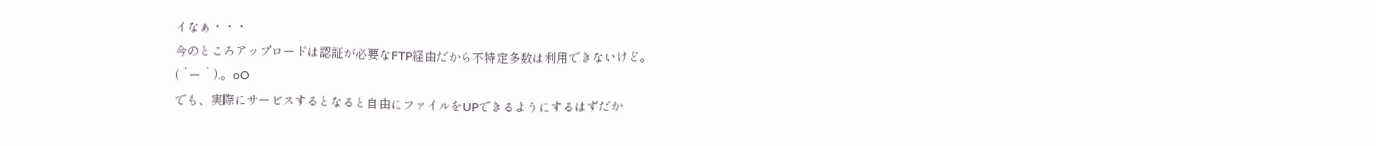イなぁ・・・
今のところアップロードは認証が必要なFTP経由だから不特定多数は利用できないけど。
( ´ー ` ).。oO
でも、実際にサービスするとなると自由にファイルをUPできるようにするはずだか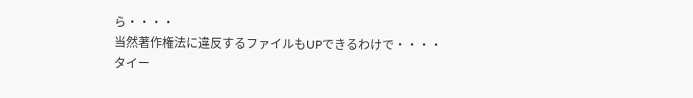ら・・・・
当然著作権法に違反するファイルもUPできるわけで・・・・
タイー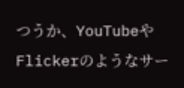つうか、YouTubeやFlickerのようなサー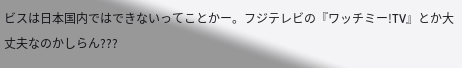ビスは日本国内ではできないってことかー。フジテレビの『ワッチミー!TV』とか大丈夫なのかしらん???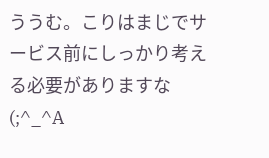ううむ。こりはまじでサービス前にしっかり考える必要がありますな(;^_^A